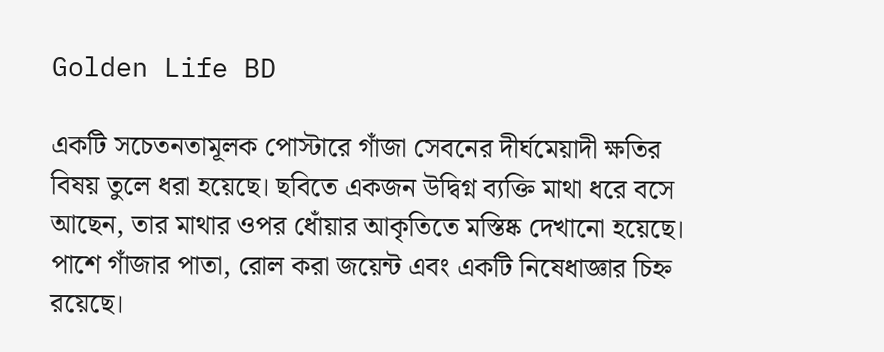Golden Life BD

একটি সচেতনতামূলক পোস্টারে গাঁজা সেবনের দীর্ঘমেয়াদী ক্ষতির বিষয় তুলে ধরা হয়েছে। ছবিতে একজন উদ্বিগ্ন ব্যক্তি মাথা ধরে বসে আছেন, তার মাথার ওপর ধোঁয়ার আকৃতিতে মস্তিষ্ক দেখানো হয়েছে। পাশে গাঁজার পাতা, রোল করা জয়েন্ট এবং একটি নিষেধাজ্ঞার চিহ্ন রয়েছে।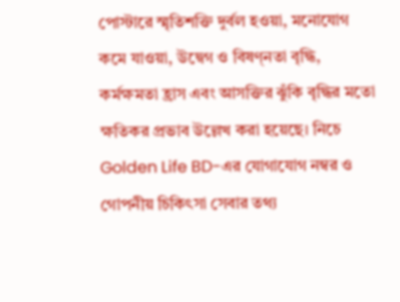পোস্টারে স্মৃতিশক্তি দুর্বল হওয়া, মনোযোগ কমে যাওয়া, উদ্বেগ ও বিষণ্নতা বৃদ্ধি, কর্মক্ষমতা হ্রাস এবং আসক্তির ঝুঁকি বৃদ্ধির মতো ক্ষতিকর প্রভাব উল্লেখ করা হয়েছে। নিচে Golden Life BD-এর যোগাযোগ নম্বর ও গোপনীয় চিকিৎসা সেবার তথ্য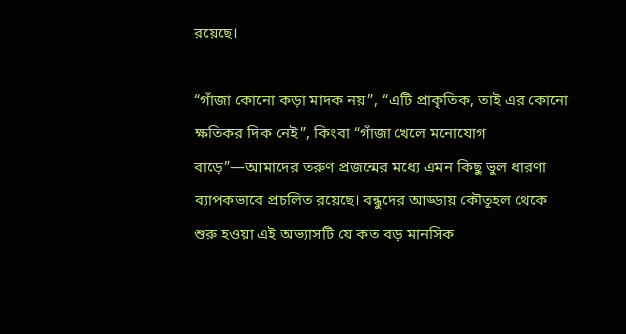রয়েছে।

“গাঁজা কোনো কড়া মাদক নয়”, “এটি প্রাকৃতিক, তাই এর কোনো ক্ষতিকর দিক নেই”, কিংবা “গাঁজা খেলে মনোযোগ বাড়ে”—আমাদের তরুণ প্রজন্মের মধ্যে এমন কিছু ভুল ধারণা ব্যাপকভাবে প্রচলিত রয়েছে। বন্ধুদের আড্ডায় কৌতূহল থেকে শুরু হওয়া এই অভ্যাসটি যে কত বড় মানসিক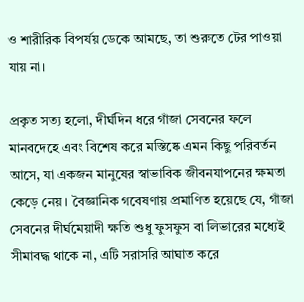ও শারীরিক বিপর্যয় ডেকে আমছে, তা শুরুতে টের পাওয়া যায় না।

প্রকৃত সত্য হলো, দীর্ঘদিন ধরে গাঁজা সেবনের ফলে মানবদেহে এবং বিশেষ করে মস্তিষ্কে এমন কিছু পরিবর্তন আসে, যা একজন মানুষের স্বাভাবিক জীবনযাপনের ক্ষমতা কেড়ে নেয়। বৈজ্ঞানিক গবেষণায় প্রমাণিত হয়েছে যে, গাঁজা সেবনের দীর্ঘমেয়াদী ক্ষতি শুধু ফুসফুস বা লিভারের মধ্যেই সীমাবদ্ধ থাকে না, এটি সরাসরি আঘাত করে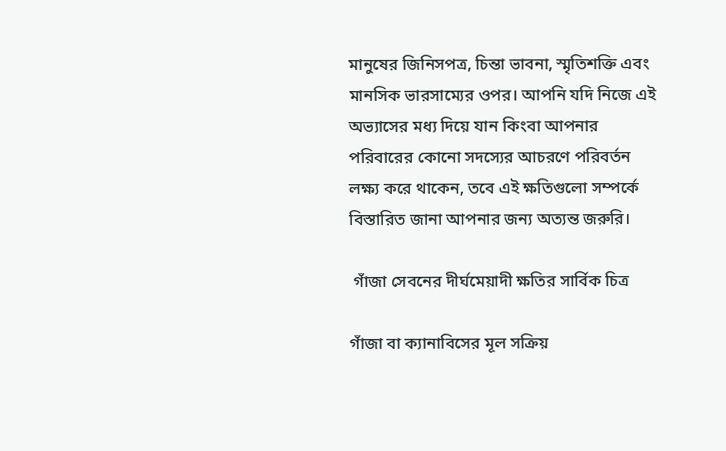মানুষের জিনিসপত্র, চিন্তা ভাবনা, স্মৃতিশক্তি এবং মানসিক ভারসাম্যের ওপর। আপনি যদি নিজে এই অভ্যাসের মধ্য দিয়ে যান কিংবা আপনার পরিবারের কোনো সদস্যের আচরণে পরিবর্তন লক্ষ্য করে থাকেন, তবে এই ক্ষতিগুলো সম্পর্কে বিস্তারিত জানা আপনার জন্য অত্যন্ত জরুরি।

 গাঁজা সেবনের দীর্ঘমেয়াদী ক্ষতির সার্বিক চিত্র

গাঁজা বা ক্যানাবিসের মূল সক্রিয়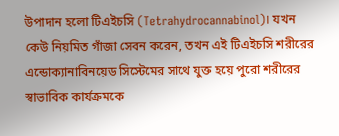উপাদান হলো টিএইচসি (Tetrahydrocannabinol)। যখন কেউ নিয়মিত গাঁজা সেবন করেন, তখন এই টিএইচসি শরীরের এন্ডোক্যানাবিনয়েড সিস্টেমের সাথে যুক্ত হয়ে পুরো শরীরের স্বাভাবিক কার্যক্রমকে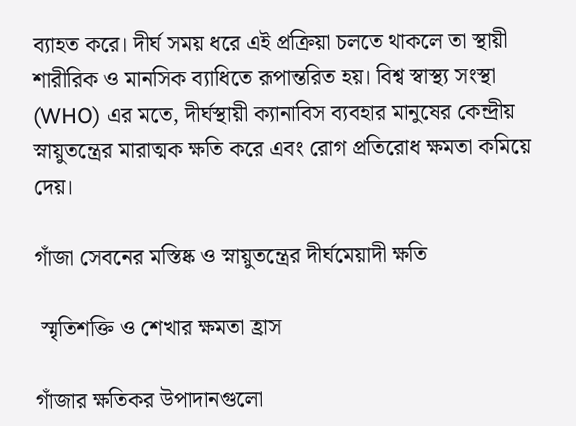ব্যাহত করে। দীর্ঘ সময় ধরে এই প্রক্রিয়া চলতে থাকলে তা স্থায়ী শারীরিক ও মানসিক ব্যাধিতে রূপান্তরিত হয়। বিশ্ব স্বাস্থ্য সংস্থা (WHO) এর মতে, দীর্ঘস্থায়ী ক্যানাবিস ব্যবহার মানুষের কেন্দ্রীয় স্নায়ুতন্ত্রের মারাত্মক ক্ষতি করে এবং রোগ প্রতিরোধ ক্ষমতা কমিয়ে দেয়।

গাঁজা সেবনের মস্তিষ্ক ও স্নায়ুতন্ত্রের দীর্ঘমেয়াদী ক্ষতি

 স্মৃতিশক্তি ও শেখার ক্ষমতা হ্রাস

গাঁজার ক্ষতিকর উপাদানগুলো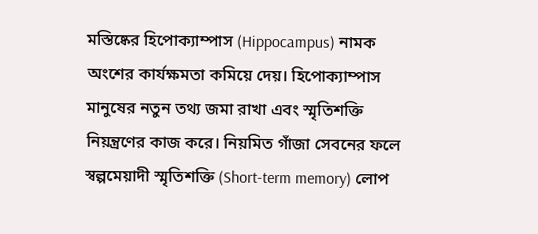মস্তিষ্কের হিপোক্যাম্পাস (Hippocampus) নামক অংশের কার্যক্ষমতা কমিয়ে দেয়। হিপোক্যাম্পাস মানুষের নতুন তথ্য জমা রাখা এবং স্মৃতিশক্তি নিয়ন্ত্রণের কাজ করে। নিয়মিত গাঁজা সেবনের ফলে স্বল্পমেয়াদী স্মৃতিশক্তি (Short-term memory) লোপ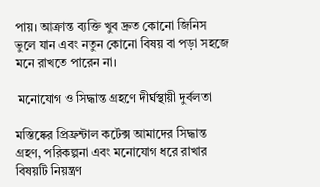পায়। আক্রান্ত ব্যক্তি খুব দ্রুত কোনো জিনিস ভুলে যান এবং নতুন কোনো বিষয় বা পড়া সহজে মনে রাখতে পারেন না।

 মনোযোগ ও সিদ্ধান্ত গ্রহণে দীর্ঘস্থায়ী দুর্বলতা

মস্তিষ্কের প্রিফ্রন্টাল কর্টেক্স আমাদের সিদ্ধান্ত গ্রহণ, পরিকল্পনা এবং মনোযোগ ধরে রাখার বিষয়টি নিয়ন্ত্রণ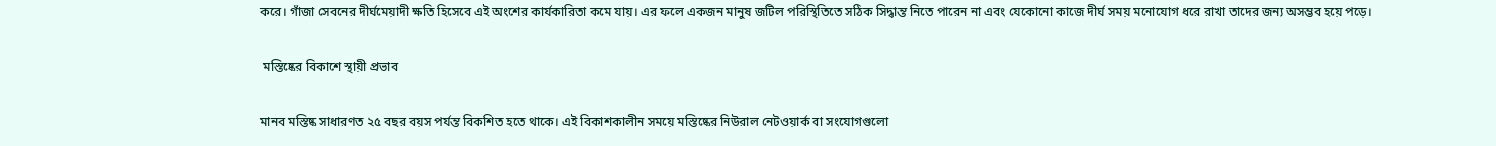করে। গাঁজা সেবনের দীর্ঘমেয়াদী ক্ষতি হিসেবে এই অংশের কার্যকারিতা কমে যায়। এর ফলে একজন মানুষ জটিল পরিস্থিতিতে সঠিক সিদ্ধান্ত নিতে পারেন না এবং যেকোনো কাজে দীর্ঘ সময় মনোযোগ ধরে রাখা তাদের জন্য অসম্ভব হয়ে পড়ে।

 মস্তিষ্কের বিকাশে স্থায়ী প্রভাব

মানব মস্তিষ্ক সাধারণত ২৫ বছর বয়স পর্যন্ত বিকশিত হতে থাকে। এই বিকাশকালীন সময়ে মস্তিষ্কের নিউরাল নেটওয়ার্ক বা সংযোগগুলো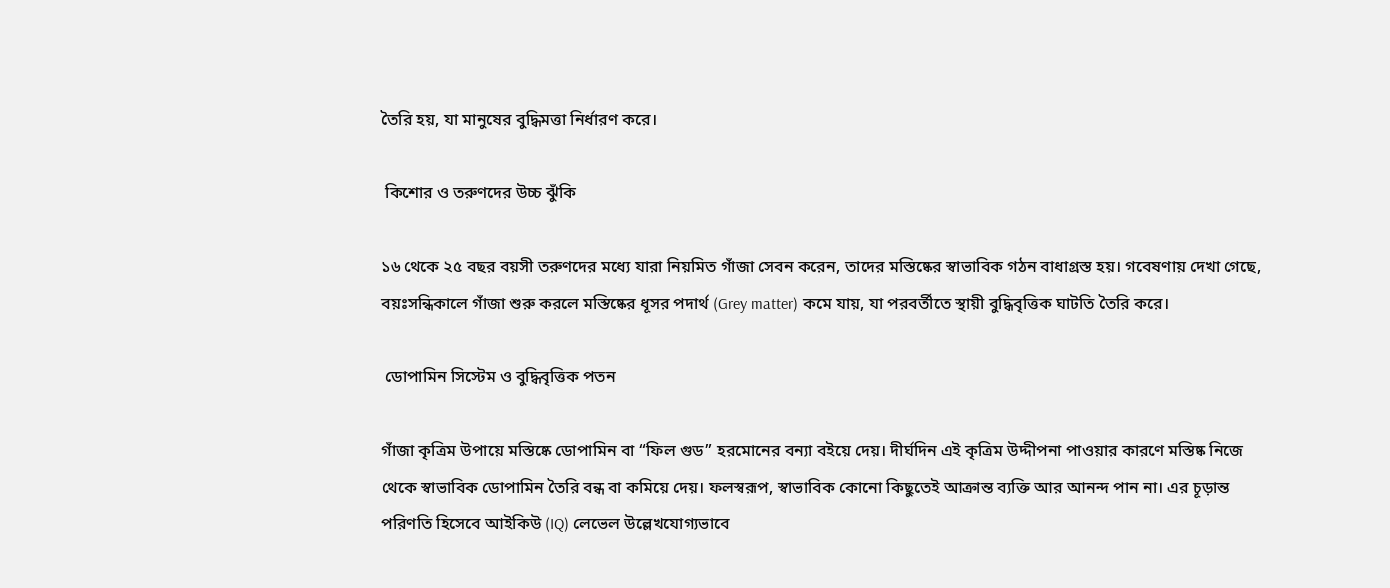তৈরি হয়, যা মানুষের বুদ্ধিমত্তা নির্ধারণ করে।

 কিশোর ও তরুণদের উচ্চ ঝুঁকি

১৬ থেকে ২৫ বছর বয়সী তরুণদের মধ্যে যারা নিয়মিত গাঁজা সেবন করেন, তাদের মস্তিষ্কের স্বাভাবিক গঠন বাধাগ্রস্ত হয়। গবেষণায় দেখা গেছে, বয়ঃসন্ধিকালে গাঁজা শুরু করলে মস্তিষ্কের ধূসর পদার্থ (Grey matter) কমে যায়, যা পরবর্তীতে স্থায়ী বুদ্ধিবৃত্তিক ঘাটতি তৈরি করে।

 ডোপামিন সিস্টেম ও বুদ্ধিবৃত্তিক পতন

গাঁজা কৃত্রিম উপায়ে মস্তিষ্কে ডোপামিন বা “ফিল গুড” হরমোনের বন্যা বইয়ে দেয়। দীর্ঘদিন এই কৃত্রিম উদ্দীপনা পাওয়ার কারণে মস্তিষ্ক নিজে থেকে স্বাভাবিক ডোপামিন তৈরি বন্ধ বা কমিয়ে দেয়। ফলস্বরূপ, স্বাভাবিক কোনো কিছুতেই আক্রান্ত ব্যক্তি আর আনন্দ পান না। এর চূড়ান্ত পরিণতি হিসেবে আইকিউ (IQ) লেভেল উল্লেখযোগ্যভাবে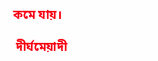কমে যায়।

 দীর্ঘমেয়াদী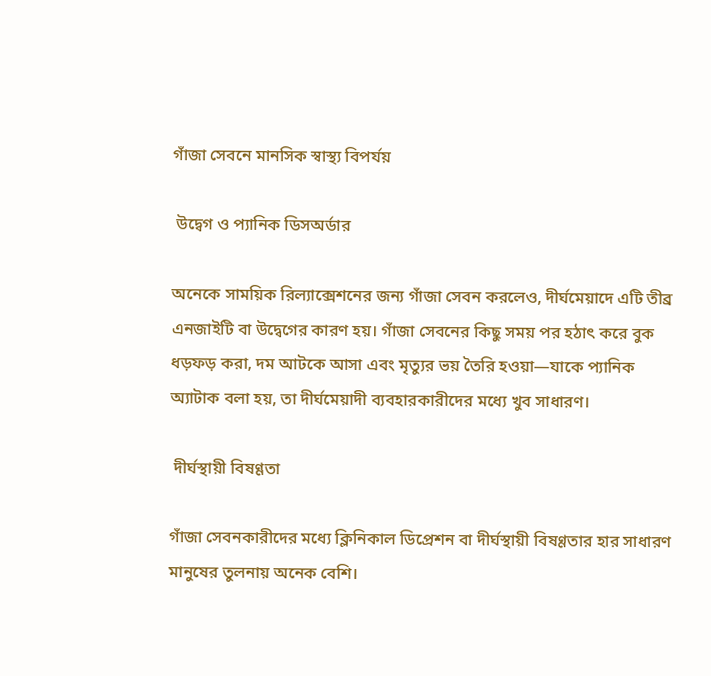গাঁজা সেবনে মানসিক স্বাস্থ্য বিপর্যয়

 উদ্বেগ ও প্যানিক ডিসঅর্ডার

অনেকে সাময়িক রিল্যাক্সেশনের জন্য গাঁজা সেবন করলেও, দীর্ঘমেয়াদে এটি তীব্র এনজাইটি বা উদ্বেগের কারণ হয়। গাঁজা সেবনের কিছু সময় পর হঠাৎ করে বুক ধড়ফড় করা, দম আটকে আসা এবং মৃত্যুর ভয় তৈরি হওয়া—যাকে প্যানিক অ্যাটাক বলা হয়, তা দীর্ঘমেয়াদী ব্যবহারকারীদের মধ্যে খুব সাধারণ।

 দীর্ঘস্থায়ী বিষণ্ণতা

গাঁজা সেবনকারীদের মধ্যে ক্লিনিকাল ডিপ্রেশন বা দীর্ঘস্থায়ী বিষণ্ণতার হার সাধারণ মানুষের তুলনায় অনেক বেশি।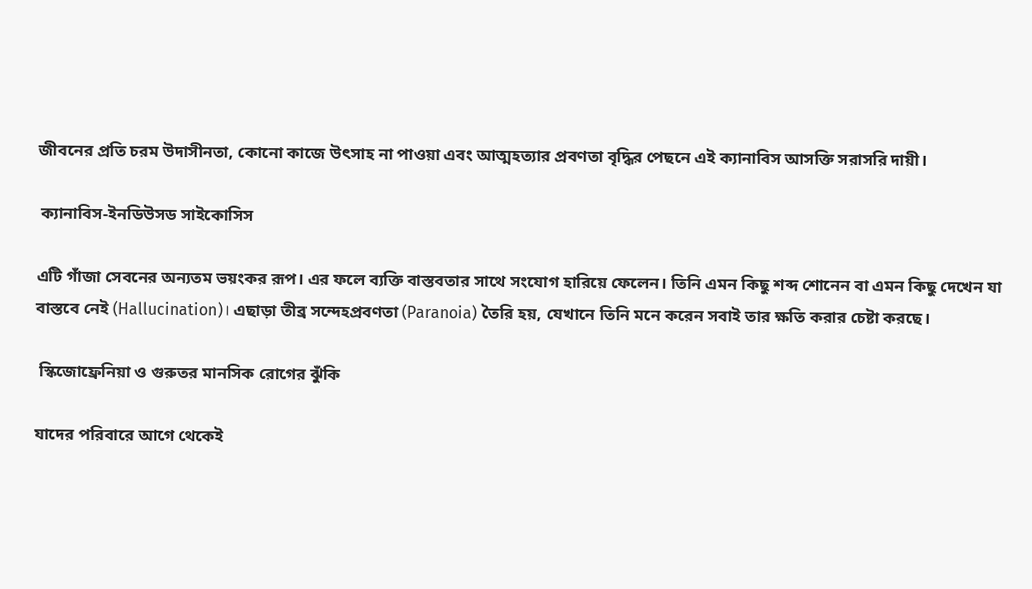জীবনের প্রতি চরম উদাসীনতা, কোনো কাজে উৎসাহ না পাওয়া এবং আত্মহত্যার প্রবণতা বৃদ্ধির পেছনে এই ক্যানাবিস আসক্তি সরাসরি দায়ী।

 ক্যানাবিস-ইনডিউসড সাইকোসিস

এটি গাঁজা সেবনের অন্যতম ভয়ংকর রূপ। এর ফলে ব্যক্তি বাস্তবতার সাথে সংযোগ হারিয়ে ফেলেন। তিনি এমন কিছু শব্দ শোনেন বা এমন কিছু দেখেন যা বাস্তবে নেই (Hallucination)। এছাড়া তীব্র সন্দেহপ্রবণতা (Paranoia) তৈরি হয়, যেখানে তিনি মনে করেন সবাই তার ক্ষতি করার চেষ্টা করছে।

 স্কিজোফ্রেনিয়া ও গুরুতর মানসিক রোগের ঝুঁকি

যাদের পরিবারে আগে থেকেই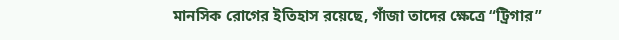মানসিক রোগের ইতিহাস রয়েছে, গাঁজা তাদের ক্ষেত্রে “ট্রিগার”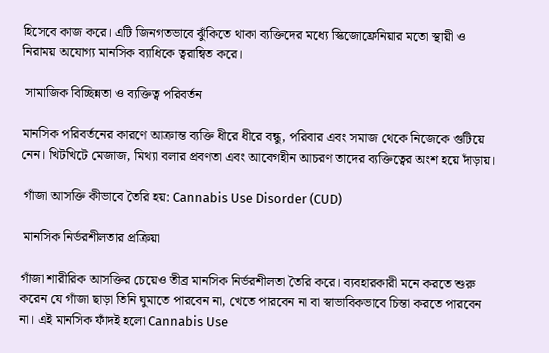হিসেবে কাজ করে। এটি জিনগতভাবে ঝুঁকিতে থাকা ব্যক্তিদের মধ্যে স্কিজোফ্রেনিয়ার মতো স্থায়ী ও নিরাময় অযোগ্য মানসিক ব্যাধিকে ত্বরান্বিত করে।

 সামাজিক বিচ্ছিন্নতা ও ব্যক্তিত্ব পরিবর্তন

মানসিক পরিবর্তনের কারণে আক্রান্ত ব্যক্তি ধীরে ধীরে বন্ধু, পরিবার এবং সমাজ থেকে নিজেকে গুটিয়ে নেন। খিটখিটে মেজাজ, মিথ্যা বলার প্রবণতা এবং আবেগহীন আচরণ তাদের ব্যক্তিত্বের অংশ হয়ে দাঁড়ায়।

 গাঁজা আসক্তি কীভাবে তৈরি হয়: Cannabis Use Disorder (CUD)

 মানসিক নির্ভরশীলতার প্রক্রিয়া

গাঁজা শারীরিক আসক্তির চেয়েও তীব্র মানসিক নির্ভরশীলতা তৈরি করে। ব্যবহারকারী মনে করতে শুরু করেন যে গাঁজা ছাড়া তিনি ঘুমাতে পারবেন না, খেতে পারবেন না বা স্বাভাবিকভাবে চিন্তা করতে পারবেন না। এই মানসিক ফাঁদই হলো Cannabis Use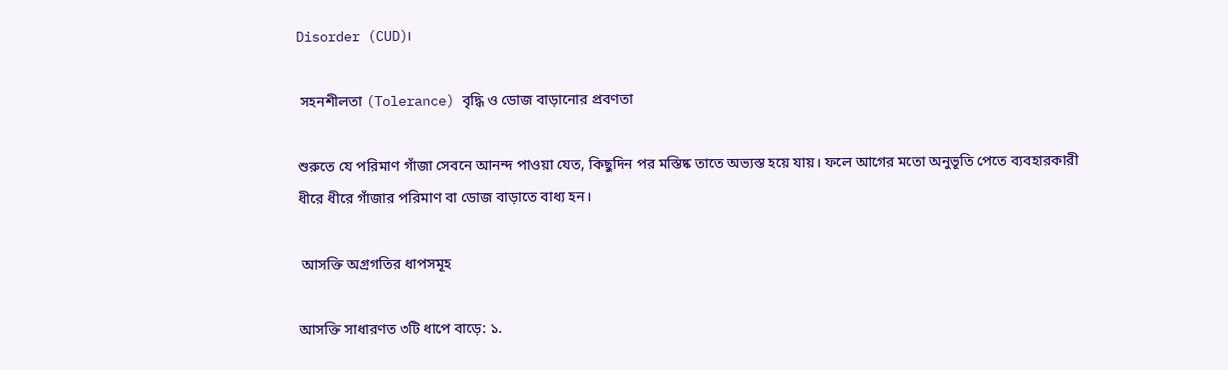Disorder (CUD)।

 সহনশীলতা (Tolerance) বৃদ্ধি ও ডোজ বাড়ানোর প্রবণতা

শুরুতে যে পরিমাণ গাঁজা সেবনে আনন্দ পাওয়া যেত, কিছুদিন পর মস্তিষ্ক তাতে অভ্যস্ত হয়ে যায়। ফলে আগের মতো অনুভূতি পেতে ব্যবহারকারী ধীরে ধীরে গাঁজার পরিমাণ বা ডোজ বাড়াতে বাধ্য হন।

 আসক্তি অগ্রগতির ধাপসমূহ

আসক্তি সাধারণত ৩টি ধাপে বাড়ে: ১.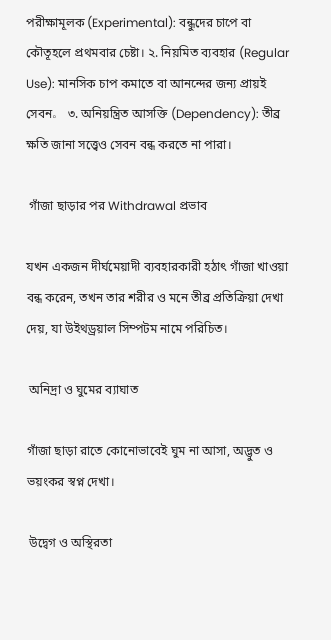পরীক্ষামূলক (Experimental): বন্ধুদের চাপে বা কৌতূহলে প্রথমবার চেষ্টা। ২. নিয়মিত ব্যবহার (Regular Use): মানসিক চাপ কমাতে বা আনন্দের জন্য প্রায়ই সেবন。 ৩. অনিয়ন্ত্রিত আসক্তি (Dependency): তীব্র ক্ষতি জানা সত্ত্বেও সেবন বন্ধ করতে না পারা।

 গাঁজা ছাড়ার পর Withdrawal প্রভাব

যখন একজন দীর্ঘমেয়াদী ব্যবহারকারী হঠাৎ গাঁজা খাওয়া বন্ধ করেন, তখন তার শরীর ও মনে তীব্র প্রতিক্রিয়া দেখা দেয়, যা উইথড্রয়াল সিম্পটম নামে পরিচিত।

 অনিদ্রা ও ঘুমের ব্যাঘাত

গাঁজা ছাড়া রাতে কোনোভাবেই ঘুম না আসা, অদ্ভুত ও ভয়ংকর স্বপ্ন দেখা।

 উদ্বেগ ও অস্থিরতা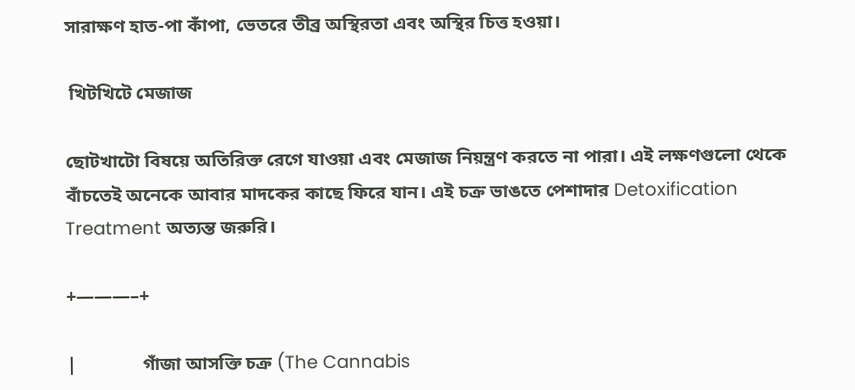সারাক্ষণ হাত-পা কাঁপা, ভেতরে তীব্র অস্থিরতা এবং অস্থির চিত্ত হওয়া।

 খিটখিটে মেজাজ

ছোটখাটো বিষয়ে অতিরিক্ত রেগে যাওয়া এবং মেজাজ নিয়ন্ত্রণ করতে না পারা। এই লক্ষণগুলো থেকে বাঁচতেই অনেকে আবার মাদকের কাছে ফিরে যান। এই চক্র ভাঙতে পেশাদার Detoxification Treatment অত্যন্ত জরুরি।

+———–+

|              গাঁজা আসক্তি চক্র (The Cannabis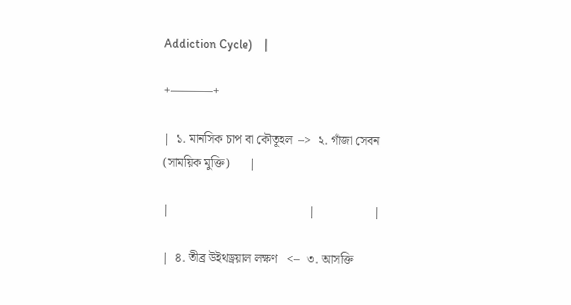Addiction Cycle)    |

+———–+

|  ১. মানসিক চাপ বা কৌতূহল  –>  ২. গাঁজা সেবন (সাময়িক মুক্তি)      |

|                                             |                   |

|  ৪. তীব্র উইথড্রয়াল লক্ষণ   <–  ৩. আসক্তি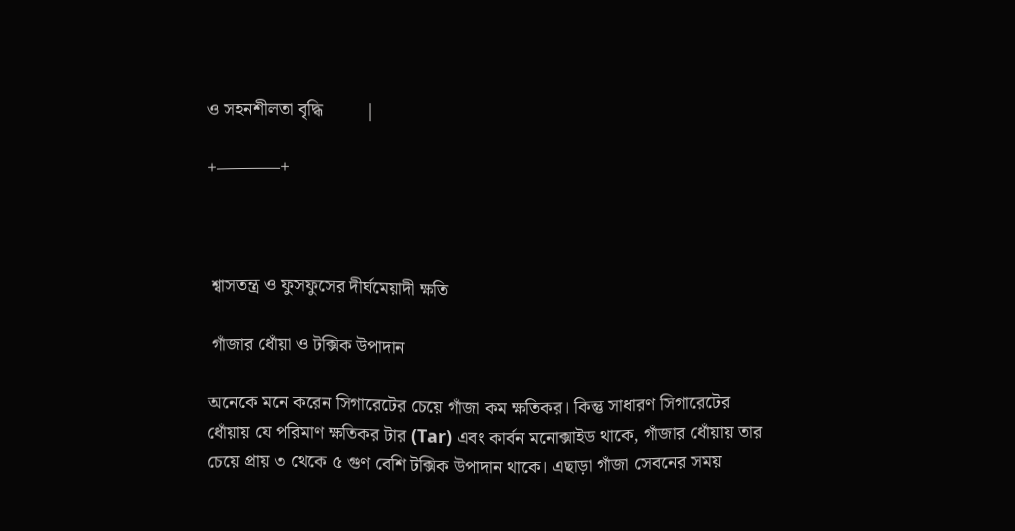ও সহনশীলতা বৃদ্ধি         |

+———–+



 শ্বাসতন্ত্র ও ফুসফুসের দীর্ঘমেয়াদী ক্ষতি

 গাঁজার ধোঁয়া ও টক্সিক উপাদান

অনেকে মনে করেন সিগারেটের চেয়ে গাঁজা কম ক্ষতিকর। কিন্তু সাধারণ সিগারেটের ধোঁয়ায় যে পরিমাণ ক্ষতিকর টার (Tar) এবং কার্বন মনোক্সাইড থাকে, গাঁজার ধোঁয়ায় তার চেয়ে প্রায় ৩ থেকে ৫ গুণ বেশি টক্সিক উপাদান থাকে। এছাড়া গাঁজা সেবনের সময়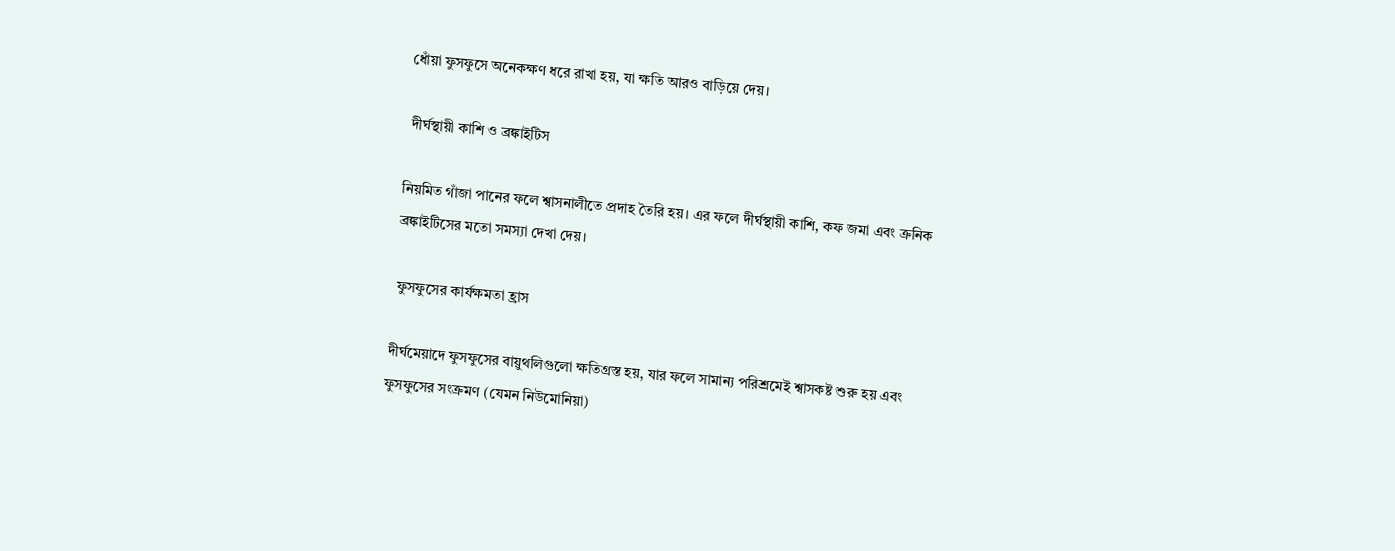ধোঁয়া ফুসফুসে অনেকক্ষণ ধরে রাখা হয়, যা ক্ষতি আরও বাড়িয়ে দেয়।

 দীর্ঘস্থায়ী কাশি ও ব্রঙ্কাইটিস

নিয়মিত গাঁজা পানের ফলে শ্বাসনালীতে প্রদাহ তৈরি হয়। এর ফলে দীর্ঘস্থায়ী কাশি, কফ জমা এবং ক্রনিক ব্রঙ্কাইটিসের মতো সমস্যা দেখা দেয়।

 ফুসফুসের কার্যক্ষমতা হ্রাস

দীর্ঘমেয়াদে ফুসফুসের বায়ুথলিগুলো ক্ষতিগ্রস্ত হয়, যার ফলে সামান্য পরিশ্রমেই শ্বাসকষ্ট শুরু হয় এবং ফুসফুসের সংক্রমণ (যেমন নিউমোনিয়া)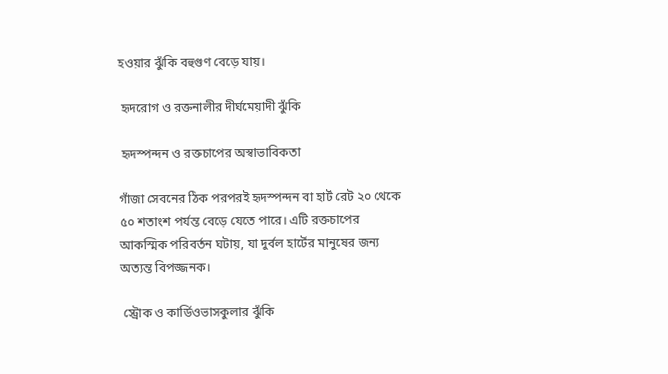হওয়ার ঝুঁকি বহুগুণ বেড়ে যায়।

 হৃদরোগ ও রক্তনালীর দীর্ঘমেয়াদী ঝুঁকি

 হৃদস্পন্দন ও রক্তচাপের অস্বাভাবিকতা

গাঁজা সেবনের ঠিক পরপরই হৃদস্পন্দন বা হার্ট রেট ২০ থেকে ৫০ শতাংশ পর্যন্ত বেড়ে যেতে পারে। এটি রক্তচাপের আকস্মিক পরিবর্তন ঘটায়, যা দুর্বল হার্টের মানুষের জন্য অত্যন্ত বিপজ্জনক।

 স্ট্রোক ও কার্ডিওভাসকুলার ঝুঁকি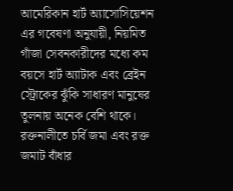আমেরিকান হার্ট অ্যাসোসিয়েশন এর গবেষণা অনুযায়ী, নিয়মিত গাঁজা সেবনকারীদের মধ্যে কম বয়সে হার্ট অ্যাটাক এবং ব্রেইন স্ট্রোকের ঝুঁকি সাধারণ মানুষের তুলনায় অনেক বেশি থাকে। রক্তনালীতে চর্বি জমা এবং রক্ত জমাট বাঁধার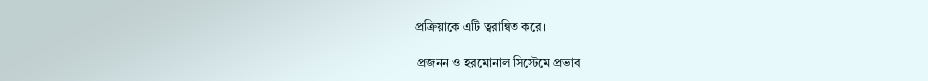প্রক্রিয়াকে এটি ত্বরান্বিত করে।

 প্রজনন ও হরমোনাল সিস্টেমে প্রভাব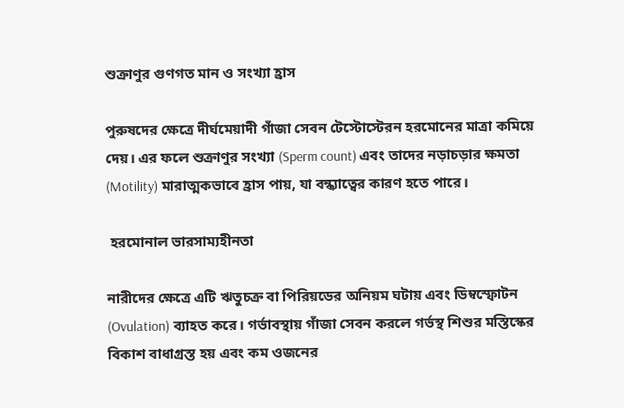শুক্রাণুর গুণগত মান ও সংখ্যা হ্রাস

পুরুষদের ক্ষেত্রে দীর্ঘমেয়াদী গাঁজা সেবন টেস্টোস্টেরন হরমোনের মাত্রা কমিয়ে দেয়। এর ফলে শুক্রাণুর সংখ্যা (Sperm count) এবং তাদের নড়াচড়ার ক্ষমতা (Motility) মারাত্মকভাবে হ্রাস পায়, যা বন্ধ্যাত্বের কারণ হতে পারে।

 হরমোনাল ভারসাম্যহীনতা

নারীদের ক্ষেত্রে এটি ঋতুচক্র বা পিরিয়ডের অনিয়ম ঘটায় এবং ডিম্বস্ফোটন (Ovulation) ব্যাহত করে। গর্ভাবস্থায় গাঁজা সেবন করলে গর্ভস্থ শিশুর মস্তিস্কের বিকাশ বাধাগ্রস্ত হয় এবং কম ওজনের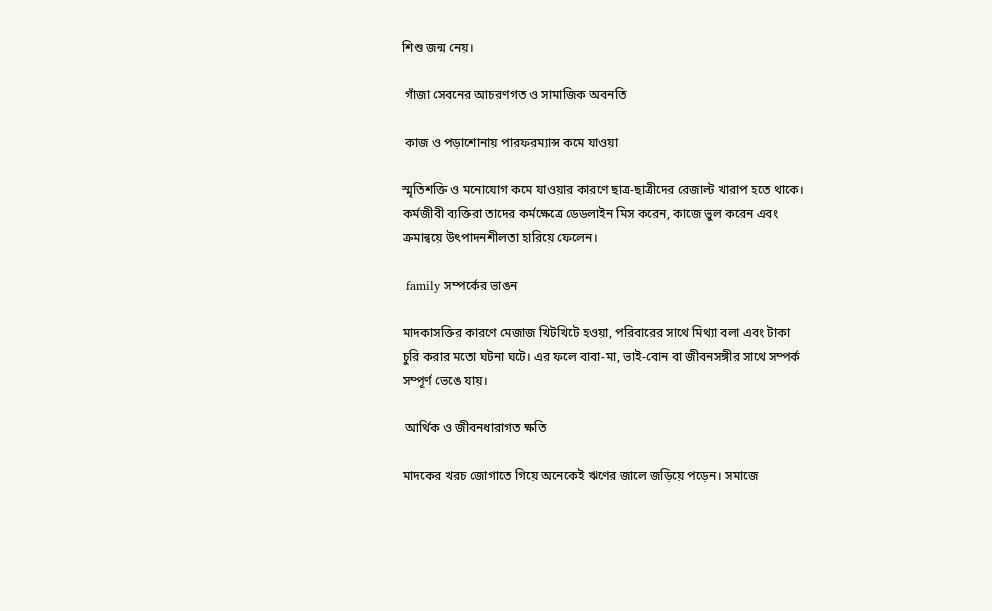শিশু জন্ম নেয়।

 গাঁজা সেবনের আচরণগত ও সামাজিক অবনতি

 কাজ ও পড়াশোনায় পারফরম্যান্স কমে যাওয়া

স্মৃতিশক্তি ও মনোযোগ কমে যাওয়ার কারণে ছাত্র-ছাত্রীদের রেজাল্ট খারাপ হতে থাকে। কর্মজীবী ব্যক্তিরা তাদের কর্মক্ষেত্রে ডেডলাইন মিস করেন, কাজে ভুল করেন এবং ক্রমান্বয়ে উৎপাদনশীলতা হারিয়ে ফেলেন।

 family সম্পর্কের ভাঙন

মাদকাসক্তির কারণে মেজাজ খিটখিটে হওয়া, পরিবারের সাথে মিথ্যা বলা এবং টাকা চুরি করার মতো ঘটনা ঘটে। এর ফলে বাবা-মা, ভাই-বোন বা জীবনসঙ্গীর সাথে সম্পর্ক সম্পূর্ণ ভেঙে যায়।

 আর্থিক ও জীবনধারাগত ক্ষতি

মাদকের খরচ জোগাতে গিয়ে অনেকেই ঋণের জালে জড়িয়ে পড়েন। সমাজে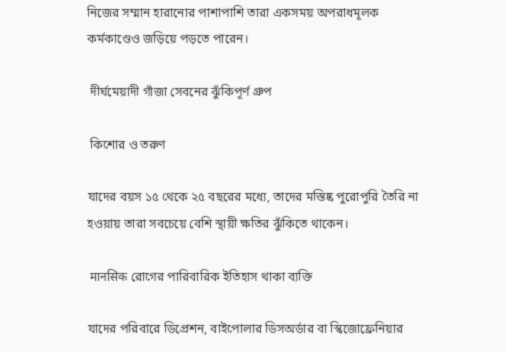নিজের সম্মান হারানোর পাশাপাশি তারা একসময় অপরাধমূলক কর্মকাণ্ডেও জড়িয়ে পড়তে পারেন।

 দীর্ঘমেয়াদী গাঁজা সেবনের ঝুঁকিপূর্ণ গ্রুপ

 কিশোর ও তরুণ

যাদের বয়স ১৫ থেকে ২৫ বছরের মধ্যে, তাদের মস্তিষ্ক পুরোপুরি তৈরি না হওয়ায় তারা সবচেয়ে বেশি স্থায়ী ক্ষতির ঝুঁকিতে থাকেন।

 मानसिक রোগের পারিবারিক ইতিহাস থাকা ব্যক্তি

যাদের পরিবারে ডিপ্রেশন, বাইপোলার ডিসঅর্ডার বা স্কিজোফ্রেনিয়ার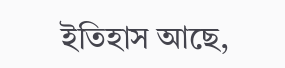ইতিহাস আছে,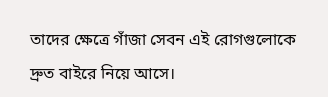তাদের ক্ষেত্রে গাঁজা সেবন এই রোগগুলোকে দ্রুত বাইরে নিয়ে আসে।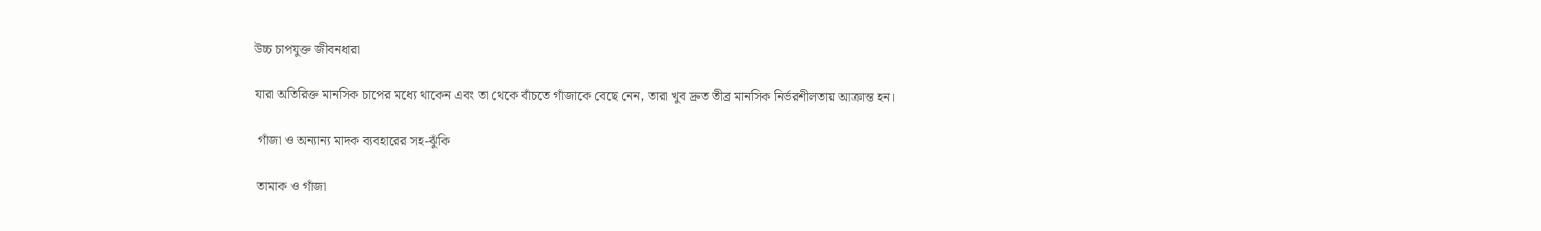উচ্চ চাপযুক্ত জীবনধারা

যারা অতিরিক্ত মানসিক চাপের মধ্যে থাকেন এবং তা থেকে বাঁচতে গাঁজাকে বেছে নেন, তারা খুব দ্রুত তীব্র মানসিক নির্ভরশীলতায় আক্রান্ত হন।

 গাঁজা ও অন্যান্য মাদক ব্যবহারের সহ-ঝুঁকি

 তামাক ও গাঁজা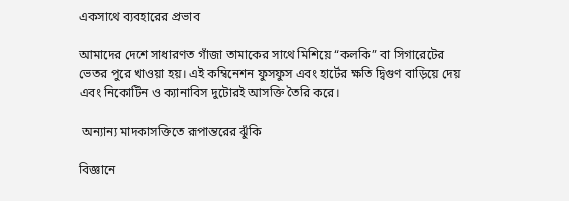একসাথে ব্যবহারের প্রভাব

আমাদের দেশে সাধারণত গাঁজা তামাকের সাথে মিশিয়ে “কলকি” বা সিগারেটের ভেতর পুরে খাওয়া হয়। এই কম্বিনেশন ফুসফুস এবং হার্টের ক্ষতি দ্বিগুণ বাড়িয়ে দেয় এবং নিকোটিন ও ক্যানাবিস দুটোরই আসক্তি তৈরি করে।

 অন্যান্য মাদকাসক্তিতে রূপান্তরের ঝুঁকি

বিজ্ঞানে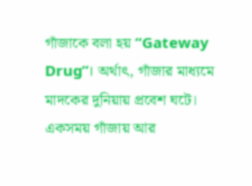গাঁজাকে বলা হয় “Gateway Drug”। অর্থাৎ, গাঁজার মাধ্যমে মাদকের দুনিয়ায় প্রবেশ ঘটে। একসময় গাঁজায় আর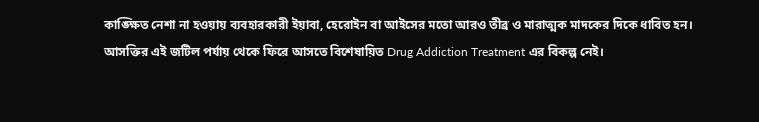কাঙ্ক্ষিত নেশা না হওয়ায় ব্যবহারকারী ইয়াবা, হেরোইন বা আইসের মতো আরও তীব্র ও মারাত্মক মাদকের দিকে ধাবিত হন। আসক্তির এই জটিল পর্যায় থেকে ফিরে আসতে বিশেষায়িত Drug Addiction Treatment এর বিকল্প নেই।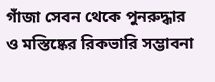গাঁজা সেবন থেকে পুনরুদ্ধার ও মস্তিষ্কের রিকভারি সম্ভাবনা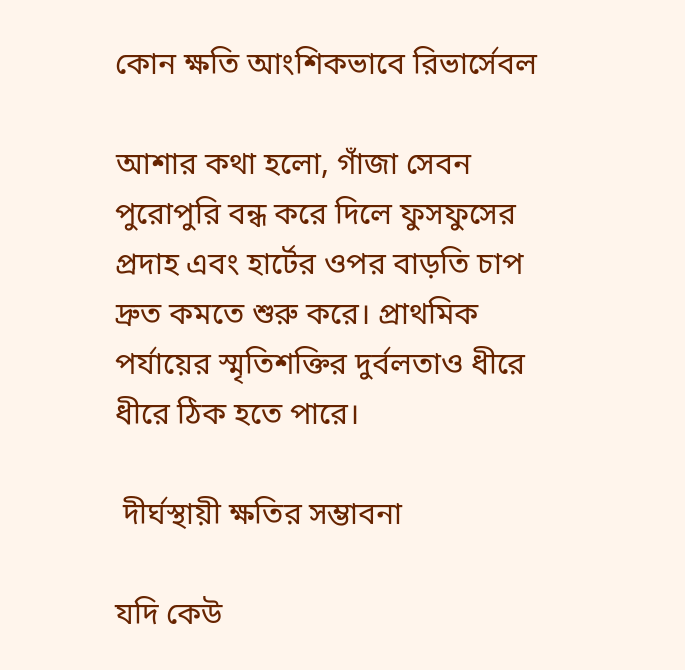কোন ক্ষতি আংশিকভাবে রিভার্সেবল

আশার কথা হলো, গাঁজা সেবন পুরোপুরি বন্ধ করে দিলে ফুসফুসের প্রদাহ এবং হার্টের ওপর বাড়তি চাপ দ্রুত কমতে শুরু করে। প্রাথমিক পর্যায়ের স্মৃতিশক্তির দুর্বলতাও ধীরে ধীরে ঠিক হতে পারে।

 দীর্ঘস্থায়ী ক্ষতির সম্ভাবনা

যদি কেউ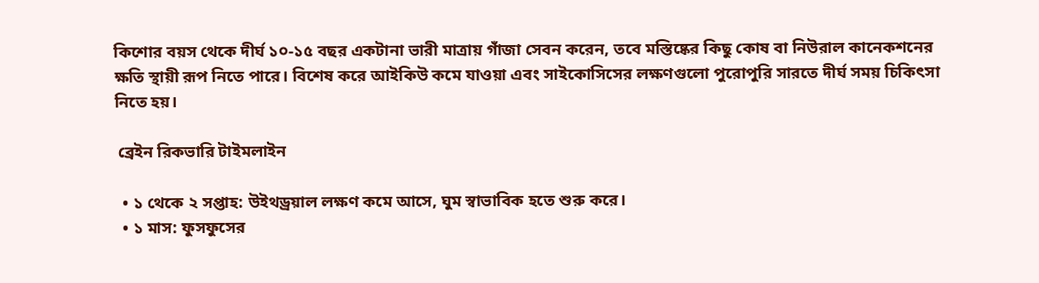কিশোর বয়স থেকে দীর্ঘ ১০-১৫ বছর একটানা ভারী মাত্রায় গাঁজা সেবন করেন, তবে মস্তিষ্কের কিছু কোষ বা নিউরাল কানেকশনের ক্ষতি স্থায়ী রূপ নিতে পারে। বিশেষ করে আইকিউ কমে যাওয়া এবং সাইকোসিসের লক্ষণগুলো পুরোপুরি সারতে দীর্ঘ সময় চিকিৎসা নিতে হয়।

 ব্রেইন রিকভারি টাইমলাইন

  • ১ থেকে ২ সপ্তাহ: উইথড্রয়াল লক্ষণ কমে আসে, ঘুম স্বাভাবিক হতে শুরু করে।
  • ১ মাস: ফুসফুসের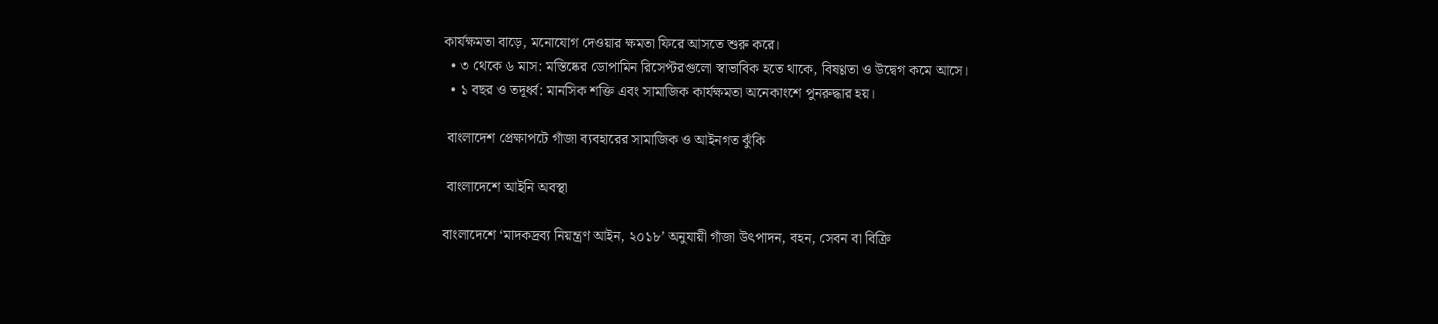কার্যক্ষমতা বাড়ে, মনোযোগ দেওয়ার ক্ষমতা ফিরে আসতে শুরু করে।
  • ৩ থেকে ৬ মাস: মস্তিষ্কের ডোপামিন রিসেপ্টরগুলো স্বাভাবিক হতে থাকে, বিষণ্ণতা ও উদ্বেগ কমে আসে।
  • ১ বছর ও তদূর্ধ্ব: মানসিক শক্তি এবং সামাজিক কার্যক্ষমতা অনেকাংশে পুনরুদ্ধার হয়।

 বাংলাদেশ প্রেক্ষাপটে গাঁজা ব্যবহারের সামাজিক ও আইনগত ঝুঁকি

 বাংলাদেশে আইনি অবস্থা

বাংলাদেশে ‘মাদকদ্রব্য নিয়ন্ত্রণ আইন, ২০১৮’ অনুযায়ী গাঁজা উৎপাদন, বহন, সেবন বা বিক্রি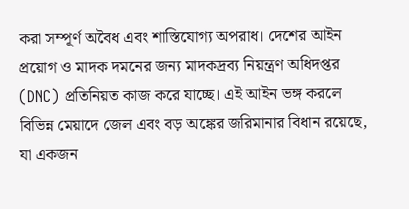করা সম্পূর্ণ অবৈধ এবং শাস্তিযোগ্য অপরাধ। দেশের আইন প্রয়োগ ও মাদক দমনের জন্য মাদকদ্রব্য নিয়ন্ত্রণ অধিদপ্তর (DNC) প্রতিনিয়ত কাজ করে যাচ্ছে। এই আইন ভঙ্গ করলে বিভিন্ন মেয়াদে জেল এবং বড় অঙ্কের জরিমানার বিধান রয়েছে, যা একজন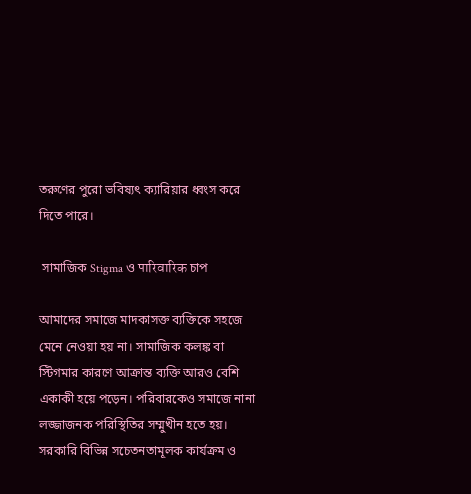তরুণের পুরো ভবিষ্যৎ ক্যারিয়ার ধ্বংস করে দিতে পারে।

 সামাজিক Stigma ও पारिवारिक চাপ

আমাদের সমাজে মাদকাসক্ত ব্যক্তিকে সহজে মেনে নেওয়া হয় না। সামাজিক কলঙ্ক বা স্টিগমার কারণে আক্রান্ত ব্যক্তি আরও বেশি একাকী হয়ে পড়েন। পরিবারকেও সমাজে নানা লজ্জাজনক পরিস্থিতির সম্মুখীন হতে হয়। সরকারি বিভিন্ন সচেতনতামূলক কার্যক্রম ও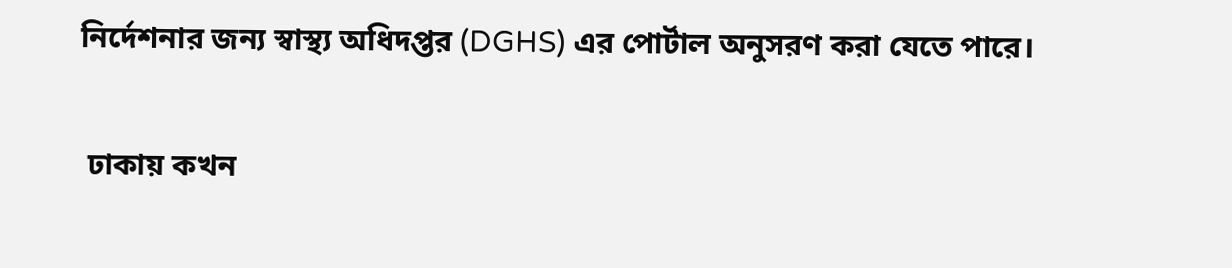নির্দেশনার জন্য স্বাস্থ্য অধিদপ্তর (DGHS) এর পোর্টাল অনুসরণ করা যেতে পারে।

 ঢাকায় কখন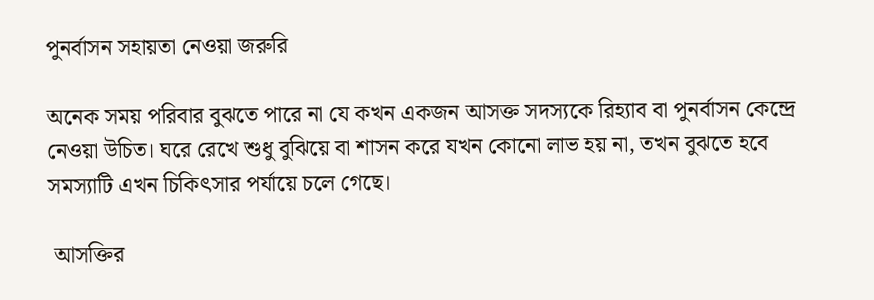পুনর্বাসন সহায়তা নেওয়া জরুরি

অনেক সময় পরিবার বুঝতে পারে না যে কখন একজন আসক্ত সদস্যকে রিহ্যাব বা পুনর্বাসন কেন্দ্রে নেওয়া উচিত। ঘরে রেখে শুধু বুঝিয়ে বা শাসন করে যখন কোনো লাভ হয় না, তখন বুঝতে হবে সমস্যাটি এখন চিকিৎসার পর্যায়ে চলে গেছে।

 আসক্তির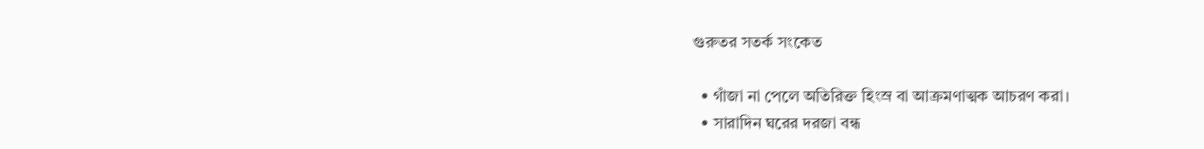গুরুতর সতর্ক সংকেত

  • গাঁজা না পেলে অতিরিক্ত হিংস্র বা আক্রমণাত্মক আচরণ করা।
  • সারাদিন ঘরের দরজা বন্ধ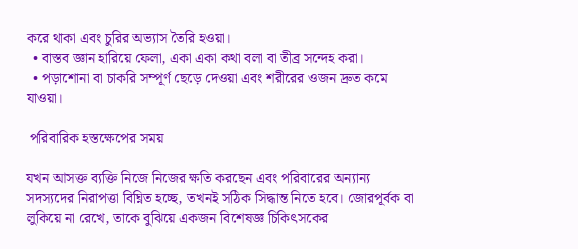করে থাকা এবং চুরির অভ্যাস তৈরি হওয়া।
  • বাস্তব জ্ঞান হারিয়ে ফেলা, একা একা কথা বলা বা তীব্র সন্দেহ করা।
  • পড়াশোনা বা চাকরি সম্পূর্ণ ছেড়ে দেওয়া এবং শরীরের ওজন দ্রুত কমে যাওয়া।

 পরিবারিক হস্তক্ষেপের সময়

যখন আসক্ত ব্যক্তি নিজে নিজের ক্ষতি করছেন এবং পরিবারের অন্যান্য সদস্যদের নিরাপত্তা বিঘ্নিত হচ্ছে, তখনই সঠিক সিদ্ধান্ত নিতে হবে। জোরপূর্বক বা লুকিয়ে না রেখে, তাকে বুঝিয়ে একজন বিশেষজ্ঞ চিকিৎসকের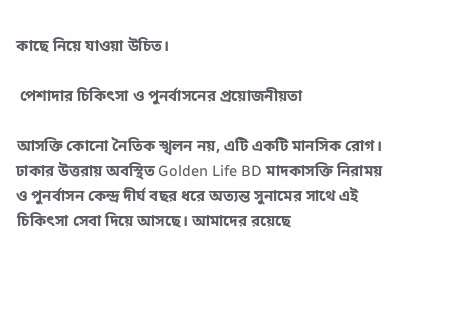কাছে নিয়ে যাওয়া উচিত।

 পেশাদার চিকিৎসা ও পুনর্বাসনের প্রয়োজনীয়তা

আসক্তি কোনো নৈতিক স্খলন নয়, এটি একটি মানসিক রোগ। ঢাকার উত্তরায় অবস্থিত Golden Life BD মাদকাসক্তি নিরাময় ও পুনর্বাসন কেন্দ্র দীর্ঘ বছর ধরে অত্যন্ত সুনামের সাথে এই চিকিৎসা সেবা দিয়ে আসছে। আমাদের রয়েছে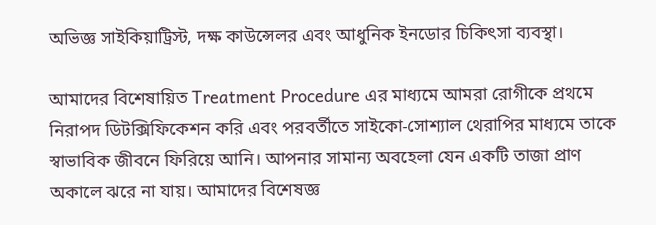অভিজ্ঞ সাইকিয়াট্রিস্ট, দক্ষ কাউন্সেলর এবং আধুনিক ইনডোর চিকিৎসা ব্যবস্থা।

আমাদের বিশেষায়িত Treatment Procedure এর মাধ্যমে আমরা রোগীকে প্রথমে নিরাপদ ডিটক্সিফিকেশন করি এবং পরবর্তীতে সাইকো-সোশ্যাল থেরাপির মাধ্যমে তাকে স্বাভাবিক জীবনে ফিরিয়ে আনি। আপনার সামান্য অবহেলা যেন একটি তাজা প্রাণ অকালে ঝরে না যায়। আমাদের বিশেষজ্ঞ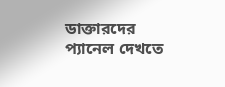ডাক্তারদের প্যানেল দেখতে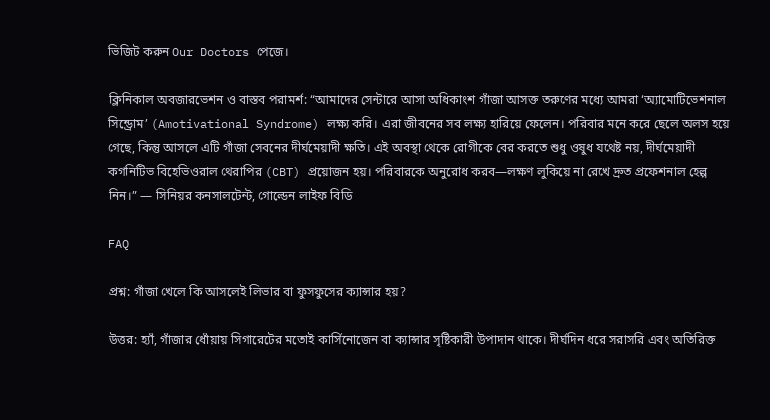ভিজিট করুন Our Doctors পেজে।

ক্লিনিকাল অবজারভেশন ও বাস্তব পরামর্শ: “আমাদের সেন্টারে আসা অধিকাংশ গাঁজা আসক্ত তরুণের মধ্যে আমরা ‘অ্যামোটিভেশনাল সিন্ড্রোম’ (Amotivational Syndrome) লক্ষ্য করি। এরা জীবনের সব লক্ষ্য হারিয়ে ফেলেন। পরিবার মনে করে ছেলে অলস হয়ে গেছে, কিন্তু আসলে এটি গাঁজা সেবনের দীর্ঘমেয়াদী ক্ষতি। এই অবস্থা থেকে রোগীকে বের করতে শুধু ওষুধ যথেষ্ট নয়, দীর্ঘমেয়াদী কগনিটিভ বিহেভিওরাল থেরাপির (CBT) প্রয়োজন হয়। পরিবারকে অনুরোধ করব—লক্ষণ লুকিয়ে না রেখে দ্রুত প্রফেশনাল হেল্প নিন।” — সিনিয়র কনসালটেন্ট, গোল্ডেন লাইফ বিডি

FAQ

প্রশ্ন: গাঁজা খেলে কি আসলেই লিভার বা ফুসফুসের ক্যান্সার হয়?

উত্তর: হ্যাঁ, গাঁজার ধোঁয়ায় সিগারেটের মতোই কার্সিনোজেন বা ক্যান্সার সৃষ্টিকারী উপাদান থাকে। দীর্ঘদিন ধরে সরাসরি এবং অতিরিক্ত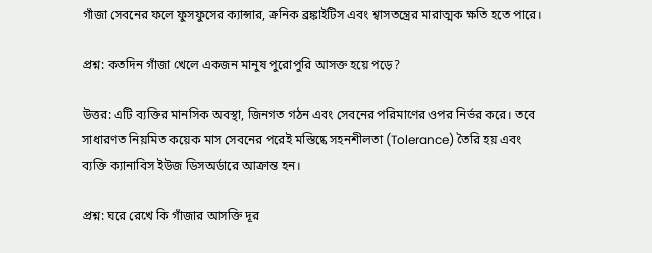গাঁজা সেবনের ফলে ফুসফুসের ক্যান্সার, ক্রনিক ব্রঙ্কাইটিস এবং শ্বাসতন্ত্রের মারাত্মক ক্ষতি হতে পারে।

প্রশ্ন: কতদিন গাঁজা খেলে একজন মানুষ পুরোপুরি আসক্ত হয়ে পড়ে?

উত্তর: এটি ব্যক্তির মানসিক অবস্থা, জিনগত গঠন এবং সেবনের পরিমাণের ওপর নির্ভর করে। তবে সাধারণত নিয়মিত কয়েক মাস সেবনের পরেই মস্তিষ্কে সহনশীলতা (Tolerance) তৈরি হয় এবং ব্যক্তি ক্যানাবিস ইউজ ডিসঅর্ডারে আক্রান্ত হন।

প্রশ্ন: ঘরে রেখে কি গাঁজার আসক্তি দূর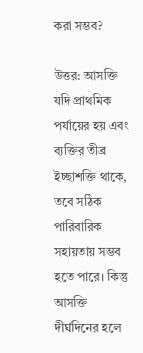করা সম্ভব?

উত্তর: আসক্তি যদি প্রাথমিক পর্যায়ের হয় এবং ব্যক্তির তীব্র ইচ্ছাশক্তি থাকে, তবে সঠিক পারিবারিক সহায়তায় সম্ভব হতে পারে। কিন্তু আসক্তি দীর্ঘদিনের হলে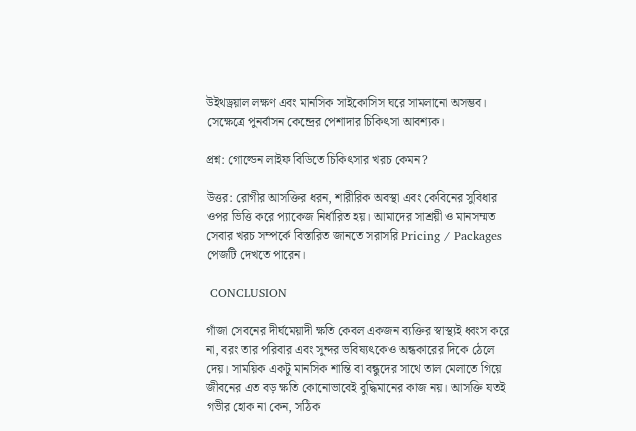উইথড্রয়াল লক্ষণ এবং মানসিক সাইকোসিস ঘরে সামলানো অসম্ভব। সেক্ষেত্রে পুনর্বাসন কেন্দ্রের পেশাদার চিকিৎসা আবশ্যক।

প্রশ্ন: গোল্ডেন লাইফ বিডিতে চিকিৎসার খরচ কেমন?

উত্তর: রোগীর আসক্তির ধরন, শারীরিক অবস্থা এবং কেবিনের সুবিধার ওপর ভিত্তি করে প্যাকেজ নির্ধারিত হয়। আমাদের সাশ্রয়ী ও মানসম্মত সেবার খরচ সম্পর্কে বিস্তারিত জানতে সরাসরি Pricing / Packages পেজটি দেখতে পারেন।

 CONCLUSION

গাঁজা সেবনের দীর্ঘমেয়াদী ক্ষতি কেবল একজন ব্যক্তির স্বাস্থ্যই ধ্বংস করে না, বরং তার পরিবার এবং সুন্দর ভবিষ্যৎকেও অন্ধকারের দিকে ঠেলে দেয়। সাময়িক একটু মানসিক শান্তি বা বন্ধুদের সাথে তাল মেলাতে গিয়ে জীবনের এত বড় ক্ষতি কোনোভাবেই বুদ্ধিমানের কাজ নয়। আসক্তি যতই গভীর হোক না কেন, সঠিক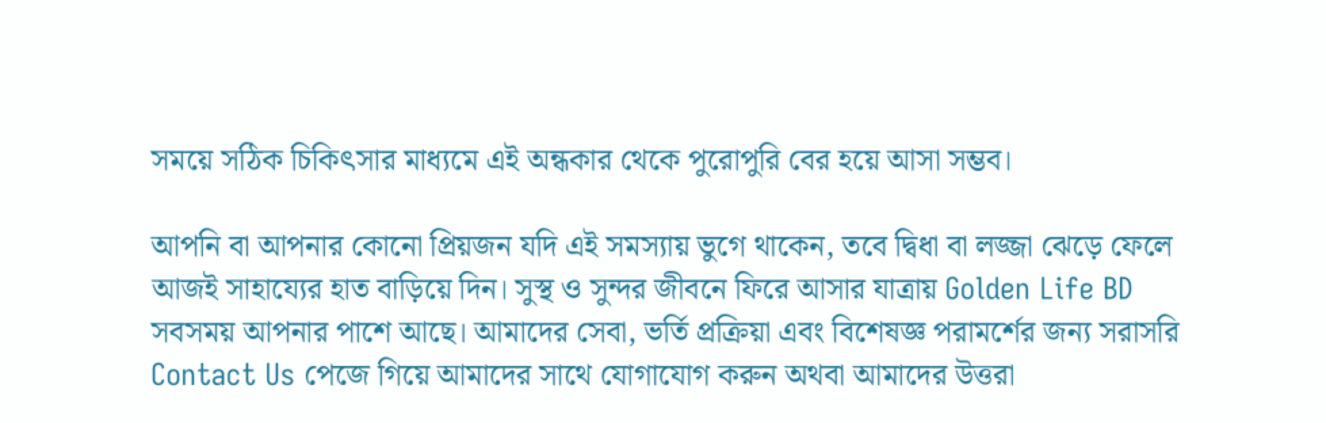সময়ে সঠিক চিকিৎসার মাধ্যমে এই অন্ধকার থেকে পুরোপুরি বের হয়ে আসা সম্ভব।

আপনি বা আপনার কোনো প্রিয়জন যদি এই সমস্যায় ভুগে থাকেন, তবে দ্বিধা বা লজ্জা ঝেড়ে ফেলে আজই সাহায্যের হাত বাড়িয়ে দিন। সুস্থ ও সুন্দর জীবনে ফিরে আসার যাত্রায় Golden Life BD সবসময় আপনার পাশে আছে। আমাদের সেবা, ভর্তি প্রক্রিয়া এবং বিশেষজ্ঞ পরামর্শের জন্য সরাসরি Contact Us পেজে গিয়ে আমাদের সাথে যোগাযোগ করুন অথবা আমাদের উত্তরা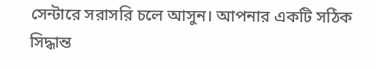সেন্টারে সরাসরি চলে আসুন। আপনার একটি সঠিক সিদ্ধান্ত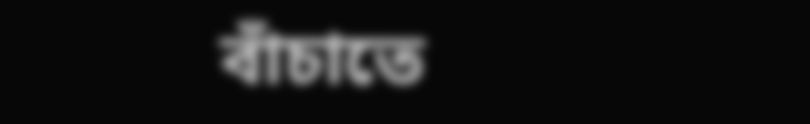বাঁচাতে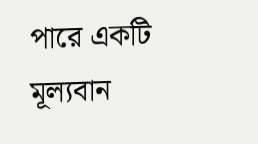পারে একটি মূল্যবান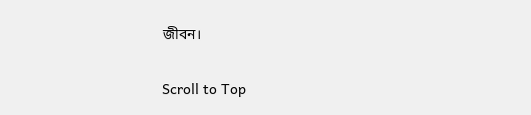জীবন।

Scroll to Top